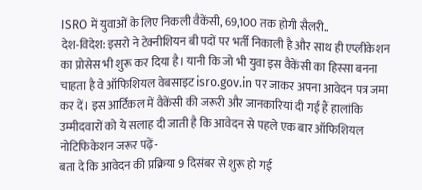ISRO में युवाओं के लिए निकली वैकेंसी, 69,100 तक होगी सैलरी..
देश-विदेश: इसरो ने टेक्नीशियन बी पदों पर भर्ती निकाली है और साथ ही एप्लीकेशन का प्रोसेस भी शुरू कर दिया है। यानी कि जो भी युवा इस वैकेंसी का हिस्सा बनना चाहता है वे ऑफिशियल वेबसाइट isro.gov.in पर जाकर अपना आवेदन पत्र जमा कर दें। इस आर्टिकल में वैकेंसी की जरूरी और जानकारियां दी गई हैं हालांकि उम्मीदवारों को ये सलाह दी जाती है कि आवेदन से पहले एक बार ऑफिशियल नोटिफिकेशन जरूर पढ़ें-
बता दे कि आवेदन की प्रक्रिया 9 दिसंबर से शुरू हो गई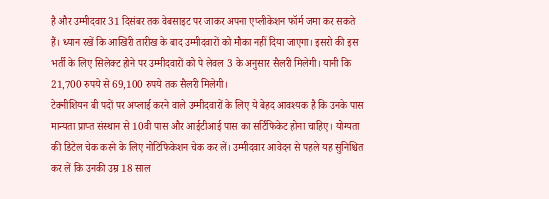है और उम्मीदवार 31 दिसंबर तक वेबसाइट पर जाकर अपना एप्लीकेशन फॉर्म जमा कर सकते हैं। ध्यान रखें कि आखिरी तारीख के बाद उम्मीदवारों को मौका नहीं दिया जाएगा। इसरो की इस भर्ती के लिए सिलेक्ट होने पर उम्मीदवारों को पे लेवल 3 के अनुसार सैलरी मिलेगी। यानी कि 21,700 रुपये से 69,100 रुपये तक सैलरी मिलेगी।
टेक्नीशियन बी पदों पर अप्लाई करने वाले उम्मीदवारों के लिए ये बेहद आवश्यक है कि उनके पास मान्यता प्राप्त संस्थान से 10वी पास और आईटीआई पास का सर्टिफिकेट होना चाहिए। योग्यता की डिटेल चेक करने के लिए नोटिफिकेशन चेक कर लें। उम्मीदवार आवेदन से पहले यह सुनिश्चित कर लें कि उनकी उम्र 18 साल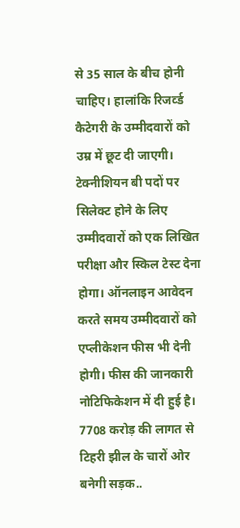से 35 साल के बीच होनी चाहिए। हालांकि रिजर्व्ड कैटेगरी के उम्मीदवारों को उम्र में छूट दी जाएगी। टेक्नीशियन बी पदों पर सिलेक्ट होने के लिए उम्मीदवारों को एक लिखित परीक्षा और स्किल टेस्ट देना होगा। ऑनलाइन आवेदन करते समय उम्मीदवारों को एप्लीकेशन फीस भी देनी होगी। फीस की जानकारी नोटिफिकेशन में दी हुई है।
7708 करोड़ की लागत से टिहरी झील के चारों ओर बनेगी सड़क..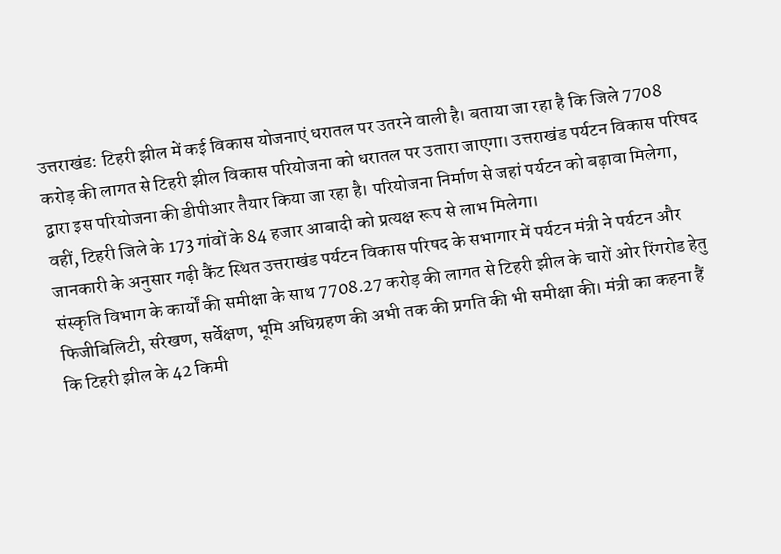उत्तराखंड: टिहरी झील में कई विकास योजनाएं धरातल पर उतरने वाली है। बताया जा रहा है कि जिले 7708 करोड़ की लागत से टिहरी झील विकास परियोजना को धरातल पर उतारा जाएगा। उत्तराखंड पर्यटन विकास परिषद द्वारा इस परियोजना की डीपीआर तैयार किया जा रहा है। परियोजना निर्माण से जहां पर्यटन को बढ़ावा मिलेगा, वहीं, टिहरी जिले के 173 गांवों के 84 हजार आबादी को प्रत्यक्ष रूप से लाभ मिलेगा।
जानकारी के अनुसार गढ़ी कैंट स्थित उत्तराखंड पर्यटन विकास परिषद के सभागार में पर्यटन मंत्री ने पर्यटन और संस्कृति विभाग के कार्यों की समीक्षा के साथ 7708.27 करोड़ की लागत से टिहरी झील के चारों ओर रिंगरोड हेतु फिजीबिलिटी, संरेखण, सर्वेक्षण, भूमि अधिग्रहण की अभी तक की प्रगति की भी समीक्षा की। मंत्री का कहना हैं कि टिहरी झील के 42 किमी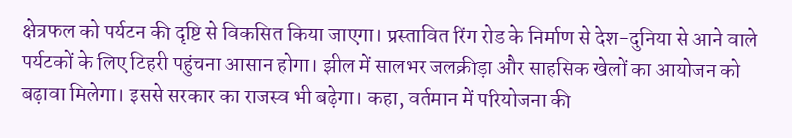क्षेत्रफल को पर्यटन की दृष्टि से विकसित किया जाएगा। प्रस्तावित रिंग रोड के निर्माण से देश-दुनिया से आने वाले पर्यटकों के लिए टिहरी पहुंचना आसान होगा। झील में सालभर जलक्रीड़ा और साहसिक खेलों का आयोजन को बढ़ावा मिलेगा। इससे सरकार का राजस्व भी बढ़ेगा। कहा, वर्तमान में परियोजना की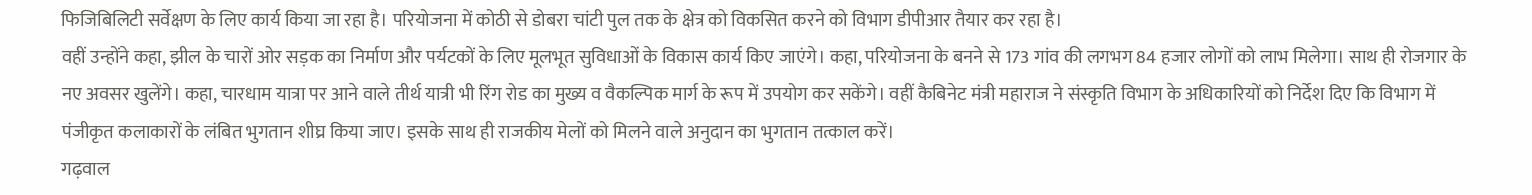फिजिबिलिटी सर्वेक्षण के लिए कार्य किया जा रहा है। परियोजना में कोठी से डोबरा चांटी पुल तक के क्षेत्र को विकसित करने को विभाग डीपीआर तैयार कर रहा है।
वहीं उन्होंने कहा, झील के चारों ओर सड़क का निर्माण और पर्यटकों के लिए मूलभूत सुविधाओं के विकास कार्य किए जाएंगे। कहा, परियोजना के बनने से 173 गांव की लगभग 84 हजार लोगों को लाभ मिलेगा। साथ ही रोजगार के नए अवसर खुलेंगे। कहा, चारधाम यात्रा पर आने वाले तीर्थ यात्री भी रिंग रोड का मुख्य व वैकल्पिक मार्ग के रूप में उपयोग कर सकेंगे। वहीं कैबिनेट मंत्री महाराज ने संस्कृति विभाग के अधिकारियों को निर्देश दिए कि विभाग में पंजीकृत कलाकारों के लंबित भुगतान शीघ्र किया जाए। इसके साथ ही राजकीय मेलों को मिलने वाले अनुदान का भुगतान तत्काल करें।
गढ़वाल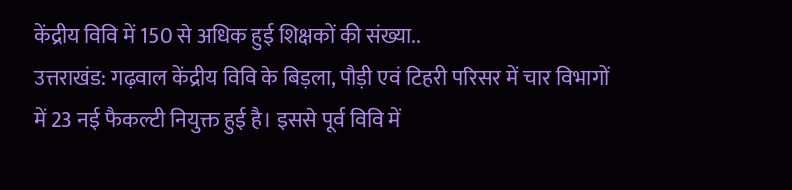केंद्रीय विवि में 150 से अधिक हुई शिक्षकों की संख्या..
उत्तराखंड: गढ़वाल केंद्रीय विवि के बिड़ला, पौड़ी एवं टिहरी परिसर में चार विभागों में 23 नई फैकल्टी नियुक्त हुई है। इससे पूर्व विवि में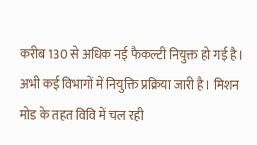करीब 130 से अधिक नई फैकल्टी नियुक्त हो गई है। अभी कई विभागों में नियुक्ति प्रक्रिया जारी है। मिशन मोड के तहत विवि में चल रही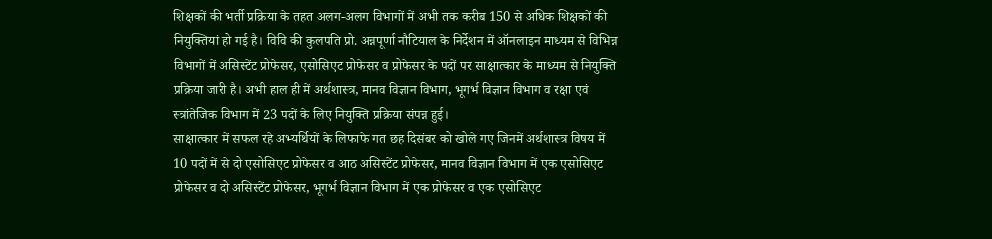शिक्षकों की भर्ती प्रक्रिया के तहत अलग-अलग विभागों में अभी तक करीब 150 से अधिक शिक्षकों की नियुक्तियां हो गई है। विवि की कुलपति प्रो. अन्नपूर्णा नौटियाल के निर्देशन में ऑनलाइन माध्यम से विभिन्न विभागों में असिस्टेंट प्रोफेसर, एसोसिएट प्रोफेसर व प्रोफेसर के पदों पर साक्षात्कार के माध्यम से नियुक्ति प्रक्रिया जारी है। अभी हाल ही में अर्थशास्त्र, मानव विज्ञान विभाग, भूगर्भ विज्ञान विभाग व रक्षा एवं स्त्रांतेजिक विभाग में 23 पदों के लिए नियुक्ति प्रक्रिया संपन्न हुई।
साक्षात्कार में सफल रहे अभ्यर्थियों के लिफाफे गत छह दिसंबर को खोले गए जिनमें अर्थशास्त्र विषय में 10 पदों में से दो एसोसिएट प्रोफेसर व आठ असिस्टेंट प्रोफेसर, मानव विज्ञान विभाग में एक एसोसिएट प्रोफेसर व दो असिस्टेंट प्रोफेसर, भूगर्भ विज्ञान विभाग में एक प्रोफेसर व एक एसोसिएट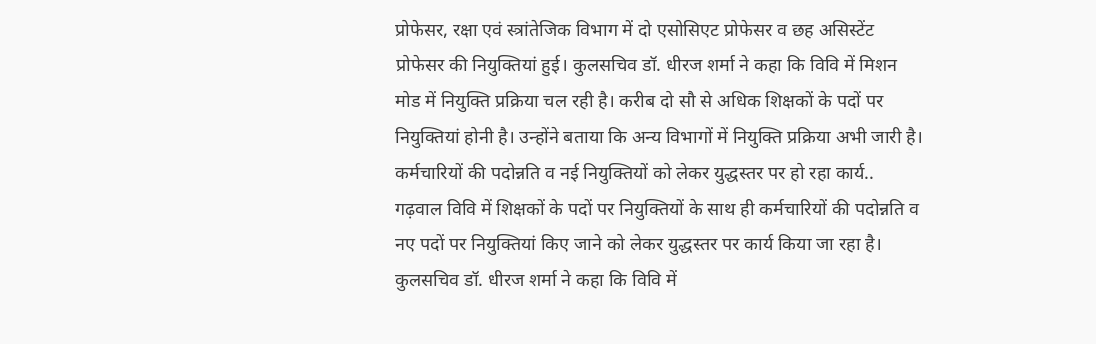प्रोफेसर, रक्षा एवं स्त्रांतेजिक विभाग में दो एसोसिएट प्रोफेसर व छह असिस्टेंट प्रोफेसर की नियुक्तियां हुई। कुलसचिव डॉ. धीरज शर्मा ने कहा कि विवि में मिशन मोड में नियुक्ति प्रक्रिया चल रही है। करीब दो सौ से अधिक शिक्षकों के पदों पर नियुक्तियां होनी है। उन्होंने बताया कि अन्य विभागों में नियुक्ति प्रक्रिया अभी जारी है।
कर्मचारियों की पदोन्नति व नई नियुक्तियों को लेकर युद्धस्तर पर हो रहा कार्य..
गढ़वाल विवि में शिक्षकों के पदों पर नियुक्तियों के साथ ही कर्मचारियों की पदोन्नति व नए पदों पर नियुक्तियां किए जाने को लेकर युद्धस्तर पर कार्य किया जा रहा है। कुलसचिव डॉ. धीरज शर्मा ने कहा कि विवि में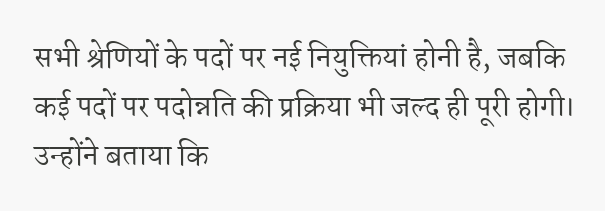सभी श्रेणियों के पदों पर नई नियुक्तियां होनी है, जबकि कई पदों पर पदोन्नति की प्रक्रिया भी जल्द ही पूरी होगी। उन्होंने बताया कि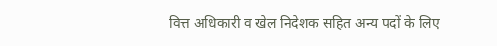वित्त अधिकारी व खेल निदेशक सहित अन्य पदों के लिए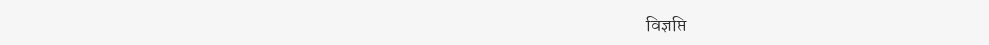विज्ञप्ति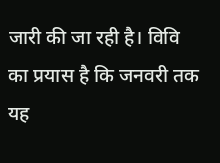जारी की जा रही है। विवि का प्रयास है कि जनवरी तक यह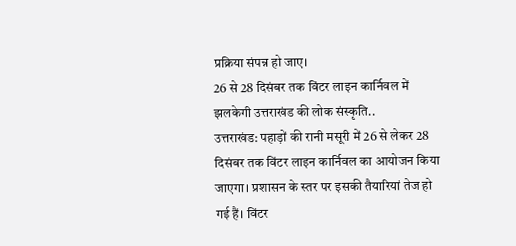प्रक्रिया संपन्न हो जाए।
26 से 28 दिसंबर तक विंटर लाइन कार्निवल में झलकेगी उत्तराखंड की लोक संस्कृति..
उत्तराखंड: पहाड़ों की रानी मसूरी में 26 से लेकर 28 दिसंबर तक विंटर लाइन कार्निवल का आयोजन किया जाएगा। प्रशासन के स्तर पर इसकी तैयारियां तेज हो गई हैं। विंटर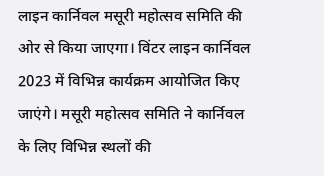लाइन कार्निवल मसूरी महोत्सव समिति की ओर से किया जाएगा। विंटर लाइन कार्निवल 2023 में विभिन्न कार्यक्रम आयोजित किए जाएंगे। मसूरी महोत्सव समिति ने कार्निवल के लिए विभिन्न स्थलों की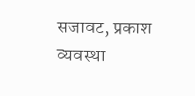सजावट, प्रकाश व्यवस्था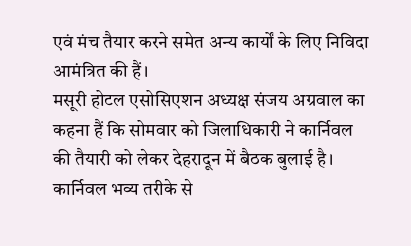एवं मंच तैयार करने समेत अन्य कार्यों के लिए निविदा आमंत्रित की हैं।
मसूरी होटल एसोसिएशन अध्यक्ष संजय अग्रवाल का कहना हैं कि सोमवार को जिलाधिकारी ने कार्निवल की तैयारी को लेकर देहरादून में बैठक बुलाई है। कार्निवल भव्य तरीके से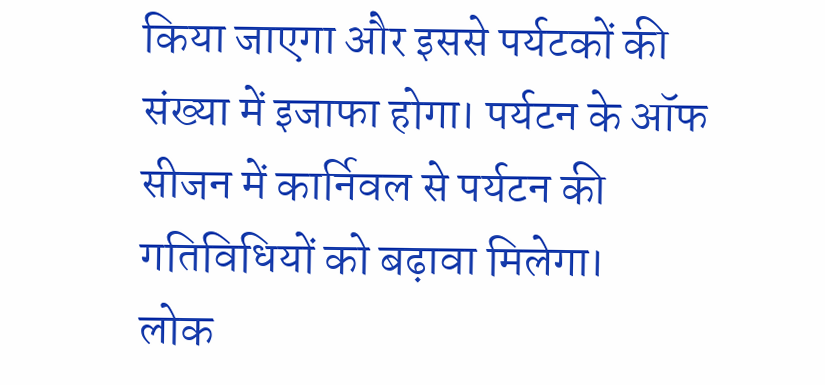किया जाएगा और इससे पर्यटकों की संख्या में इजाफा होगा। पर्यटन के ऑफ सीजन में कार्निवल से पर्यटन की गतिविधियों को बढ़ावा मिलेगा।
लोक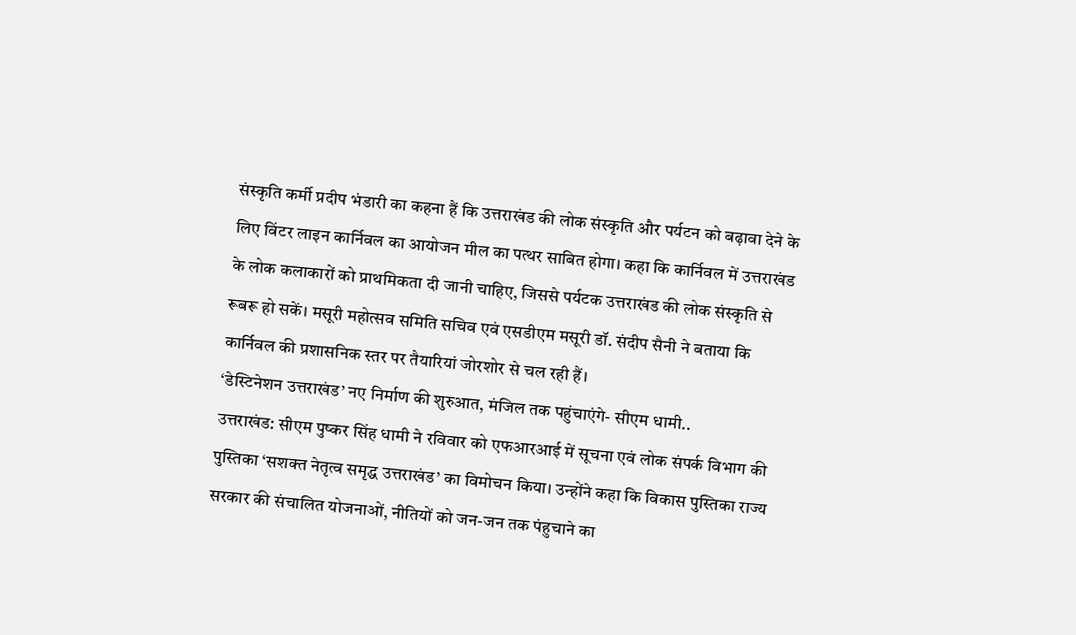संस्कृति कर्मी प्रदीप भंडारी का कहना हैं कि उत्तराखंड की लोक संस्कृति और पर्यटन को बढ़ावा देने के लिए विंटर लाइन कार्निवल का आयोजन मील का पत्थर साबित होगा। कहा कि कार्निवल में उत्तराखंड के लोक कलाकारों को प्राथमिकता दी जानी चाहिए, जिससे पर्यटक उत्तराखंड की लोक संस्कृति से रूबरू हो सकें। मसूरी महोत्सव समिति सचिव एवं एसडीएम मसूरी डॉ. संदीप सैनी ने बताया कि कार्निवल की प्रशासनिक स्तर पर तैयारियां जोरशोर से चल रही हैं।
‘डेस्टिनेशन उत्तराखंड’ नए निर्माण की शुरुआत, मंजिल तक पहुंचाएंगे- सीएम धामी..
उत्तराखंड: सीएम पुष्कर सिंह धामी ने रविवार को एफआरआई में सूचना एवं लोक संपर्क विभाग की पुस्तिका ‘सशक्त नेतृत्व समृद्ध उत्तराखंड’ का विमोचन किया। उन्होंने कहा कि विकास पुस्तिका राज्य सरकार की संचालित योजनाओं, नीतियों को जन-जन तक पंहुचाने का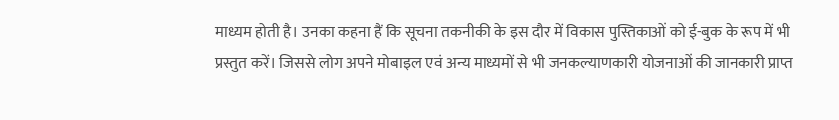माध्यम होती है। उनका कहना हैं कि सूचना तकनीकी के इस दौर में विकास पुस्तिकाओं को ई-बुक के रूप में भी प्रस्तुत करें। जिससे लोग अपने मोबाइल एवं अन्य माध्यमों से भी जनकल्याणकारी योजनाओं की जानकारी प्राप्त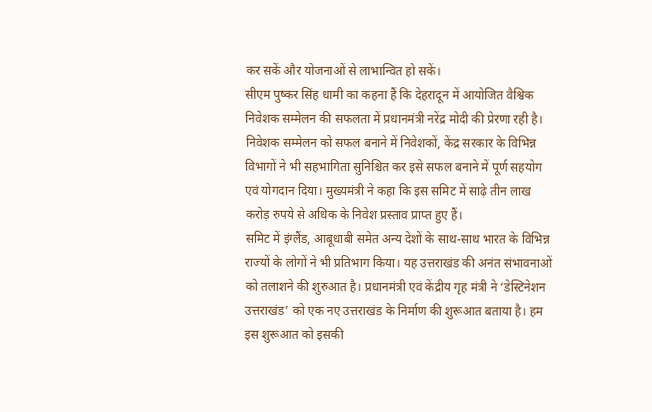कर सकें और योजनाओं से लाभान्वित हो सकें।
सीएम पुष्कर सिंह धामी का कहना हैं कि देहरादून में आयोजित वैश्विक निवेशक सम्मेलन की सफलता में प्रधानमंत्री नरेंद्र मोदी की प्रेरणा रही है। निवेशक सम्मेलन को सफल बनाने में निवेशकों, केंद्र सरकार के विभिन्न विभागों ने भी सहभागिता सुनिश्चित कर इसे सफल बनाने में पूर्ण सहयोग एवं योगदान दिया। मुख्यमंत्री ने कहा कि इस समिट में साढ़े तीन लाख करोड़ रुपये से अधिक के निवेश प्रस्ताव प्राप्त हुए हैं।
समिट में इंग्लैंड, आबूधाबी समेत अन्य देशों के साथ-साथ भारत के विभिन्न राज्यों के लोगों ने भी प्रतिभाग किया। यह उत्तराखंड की अनंत संभावनाओं को तलाशने की शुरुआत है। प्रधानमंत्री एवं केंद्रीय गृह मंत्री ने ‘डेस्टिनेशन उत्तराखंड’ को एक नए उत्तराखंड के निर्माण की शुरूआत बताया है। हम इस शुरूआत को इसकी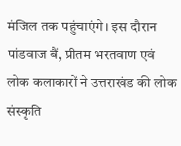मंजिल तक पहुंचाएंगे। इस दौरान पांडवाज बैं, प्रीतम भरतवाण एवं लोक कलाकारों ने उत्तराखंड की लोक संस्कृति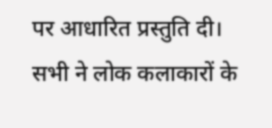पर आधारित प्रस्तुति दी। सभी ने लोक कलाकारों के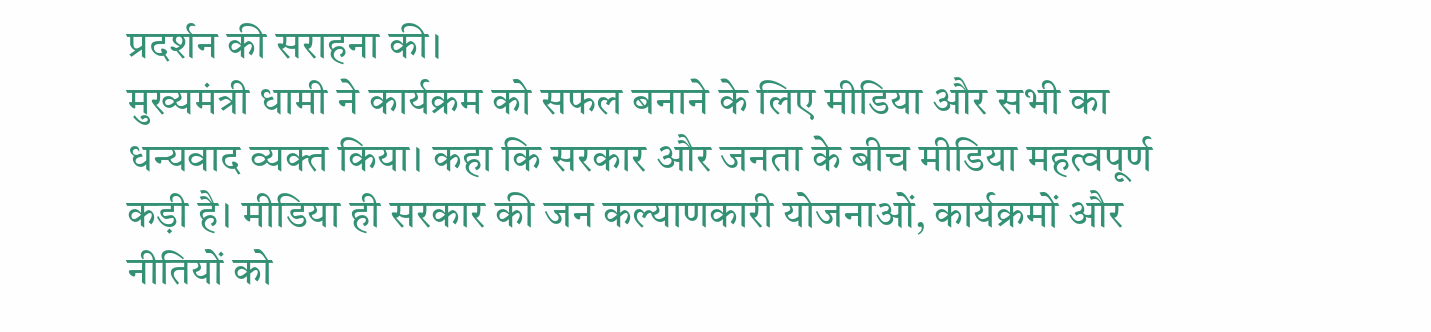प्रदर्शन की सराहना की।
मुख्यमंत्री धामी ने कार्यक्रम को सफल बनाने के लिए मीडिया और सभी का धन्यवाद व्यक्त किया। कहा कि सरकार और जनता के बीच मीडिया महत्वपूर्ण कड़ी है। मीडिया ही सरकार की जन कल्याणकारी योजनाओं, कार्यक्रमों और नीतियों को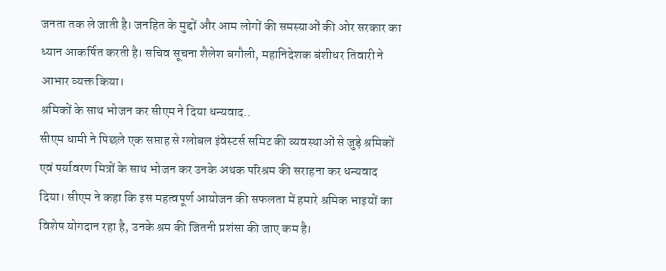जनता तक ले जाती है। जनहित के मुद्दों और आम लोगों की समस्याओं की ओर सरकार का ध्यान आकर्षित करती है। सचिव सूचना शैलेश बगौली, महानिदेशक बंशीधर तिवारी ने आभार व्यक्त किया।
श्रमिकों के साथ भोजन कर सीएम ने दिया धन्यवाद..
सीएम धामी ने पिछले एक सप्ताह से ग्लोबल इंवेस्टर्स समिट की व्यवस्थाओं से जुड़े श्रमिकों एवं पर्यावरण मित्रों के साथ भोजन कर उनके अथक परिश्रम की सराहना कर धन्यवाद दिया। सीएम ने कहा कि इस महत्वपूर्ण आयोजन की सफलता में हमारे श्रमिक भाइयों का विशेष योगदान रहा है, उनके श्रम की जितनी प्रशंसा की जाए कम है।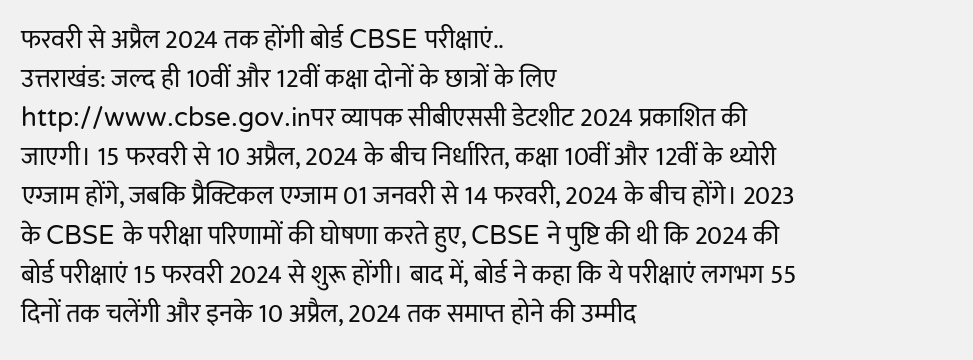फरवरी से अप्रैल 2024 तक होंगी बोर्ड CBSE परीक्षाएं..
उत्तराखंड: जल्द ही 10वीं और 12वीं कक्षा दोनों के छात्रों के लिए http://www.cbse.gov.inपर व्यापक सीबीएससी डेटशीट 2024 प्रकाशित की जाएगी। 15 फरवरी से 10 अप्रैल, 2024 के बीच निर्धारित, कक्षा 10वीं और 12वीं के थ्योरी एग्जाम होंगे, जबकि प्रैक्टिकल एग्जाम 01 जनवरी से 14 फरवरी, 2024 के बीच होंगे। 2023 के CBSE के परीक्षा परिणामों की घोषणा करते हुए, CBSE ने पुष्टि की थी कि 2024 की बोर्ड परीक्षाएं 15 फरवरी 2024 से शुरू होंगी। बाद में, बोर्ड ने कहा कि ये परीक्षाएं लगभग 55 दिनों तक चलेंगी और इनके 10 अप्रैल, 2024 तक समाप्त होने की उम्मीद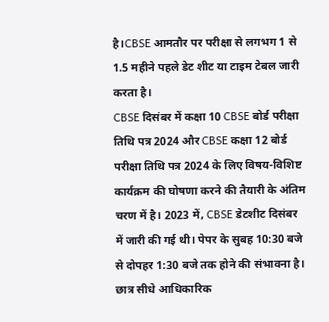है।CBSE आमतौर पर परीक्षा से लगभग 1 से 1.5 महीने पहले डेट शीट या टाइम टेबल जारी करता है।
CBSE दिसंबर में कक्षा 10 CBSE बोर्ड परीक्षा तिथि पत्र 2024 और CBSE कक्षा 12 बोर्ड परीक्षा तिथि पत्र 2024 के लिए विषय-विशिष्ट कार्यक्रम की घोषणा करने की तैयारी के अंतिम चरण में है। 2023 में, CBSE डेटशीट दिसंबर में जारी की गई थी। पेपर के सुबह 10:30 बजे से दोपहर 1:30 बजे तक होने की संभावना है। छात्र सीधे आधिकारिक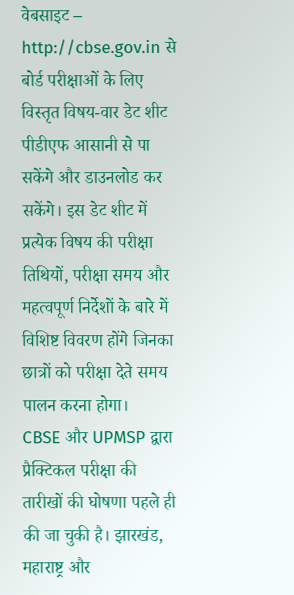वेबसाइट – http://cbse.gov.in से बोर्ड परीक्षाओं के लिए विस्तृत विषय-वार डेट शीट पीडीएफ आसानी से पा सकेंगे और डाउनलोड कर सकेंगे। इस डेट शीट में प्रत्येक विषय की परीक्षा तिथियों, परीक्षा समय और महत्वपूर्ण निर्देशों के बारे में विशिष्ट विवरण होंगे जिनका छात्रों को परीक्षा देते समय पालन करना होगा।
CBSE और UPMSP द्वारा प्रैक्टिकल परीक्षा की तारीखों की घोषणा पहले ही की जा चुकी है। झारखंड, महाराष्ट्र और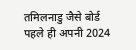तमिलनाडु जैसे बोर्ड पहले ही अपनी 2024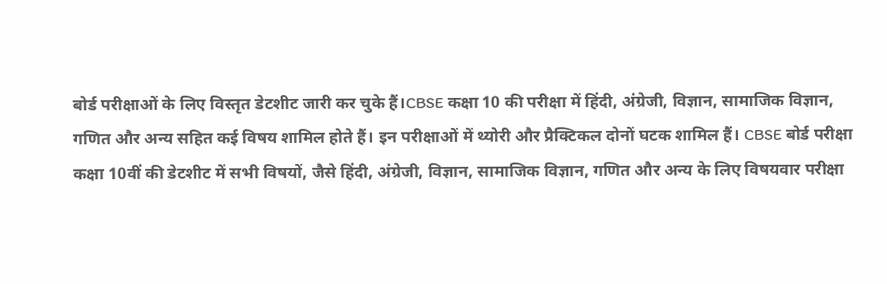बोर्ड परीक्षाओं के लिए विस्तृत डेटशीट जारी कर चुके हैं।CBSE कक्षा 10 की परीक्षा में हिंदी, अंग्रेजी, विज्ञान, सामाजिक विज्ञान, गणित और अन्य सहित कई विषय शामिल होते हैं। इन परीक्षाओं में थ्योरी और प्रैक्टिकल दोनों घटक शामिल हैं। CBSE बोर्ड परीक्षा कक्षा 10वीं की डेटशीट में सभी विषयों, जैसे हिंदी, अंग्रेजी, विज्ञान, सामाजिक विज्ञान, गणित और अन्य के लिए विषयवार परीक्षा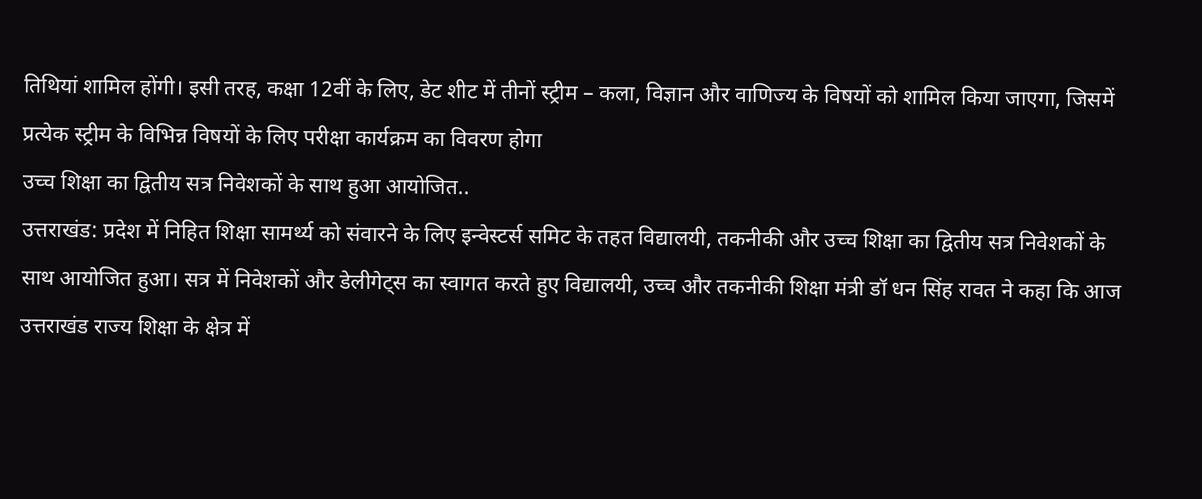तिथियां शामिल होंगी। इसी तरह, कक्षा 12वीं के लिए, डेट शीट में तीनों स्ट्रीम – कला, विज्ञान और वाणिज्य के विषयों को शामिल किया जाएगा, जिसमें प्रत्येक स्ट्रीम के विभिन्न विषयों के लिए परीक्षा कार्यक्रम का विवरण होगा
उच्च शिक्षा का द्वितीय सत्र निवेशकों के साथ हुआ आयोजित..
उत्तराखंड: प्रदेश में निहित शिक्षा सामर्थ्य को संवारने के लिए इन्वेस्टर्स समिट के तहत विद्यालयी, तकनीकी और उच्च शिक्षा का द्वितीय सत्र निवेशकों के साथ आयोजित हुआ। सत्र में निवेशकों और डेलीगेट्स का स्वागत करते हुए विद्यालयी, उच्च और तकनीकी शिक्षा मंत्री डॉ धन सिंह रावत ने कहा कि आज उत्तराखंड राज्य शिक्षा के क्षेत्र में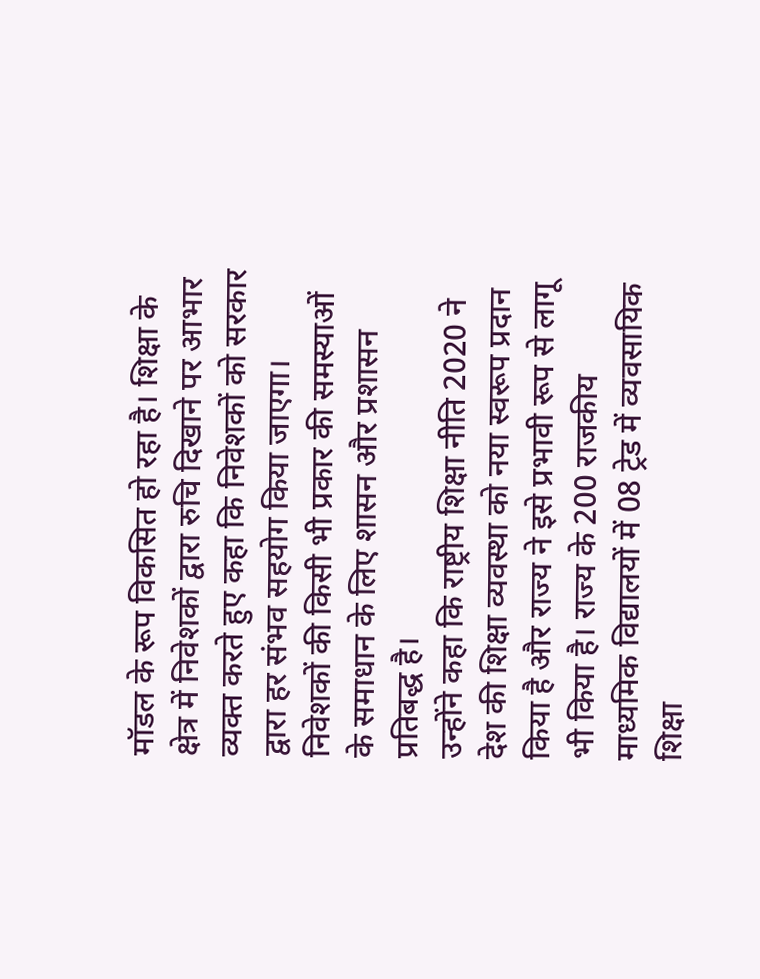मॉडल के रूप विकसित हो रहा है। शिक्षा के क्षेत्र में निवेशकों द्वारा रुचि दिखाने पर आभार व्यक्त करते हुए कहा कि निवेशकों को सरकार द्वारा हर संभव सहयोग किया जाएगा। निवेशकों की किसी भी प्रकार की समस्याओं के समाधान के लिए शासन और प्रशासन प्रतिबद्ध है।
उन्होंने कहा कि राष्ट्रीय शिक्षा नीति 2020 ने देश की शिक्षा व्यवस्था को नया स्वरूप प्रदान किया है और राज्य ने इसे प्रभावी रूप से लागू भी किया है। राज्य के 200 राजकीय माध्यमिक विद्यालयों में 08 ट्रेड में व्यवसायिक शिक्षा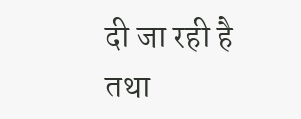दी जा रही है तथा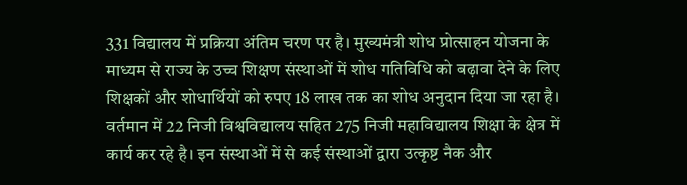331 विद्यालय में प्रक्रिया अंतिम चरण पर है। मुख्यमंत्री शोध प्रोत्साहन योजना के माध्यम से राज्य के उच्च शिक्षण संस्थाओं में शोध गतिविधि को बढ़ावा देने के लिए शिक्षकों और शोधार्थियों को रुपए 18 लाख तक का शोध अनुदान दिया जा रहा है। वर्तमान में 22 निजी विश्वविद्यालय सहित 275 निजी महाविद्यालय शिक्षा के क्षेत्र में कार्य कर रहे है। इन संस्थाओं में से कई संस्थाओं द्वारा उत्कृष्ट नैक और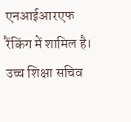एनआईआरएफ रैंकिंग में शामिल है।
उच्च शिक्षा सचिव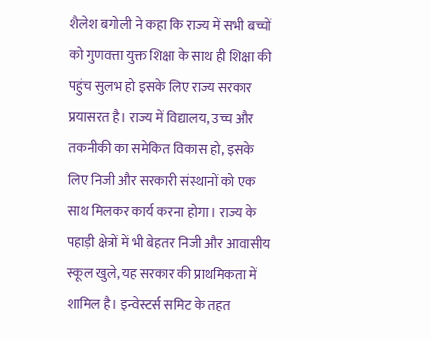शैलेश बगोली ने कहा कि राज्य में सभी बच्चों को गुणवत्ता युक्त शिक्षा के साथ ही शिक्षा की पहुंच सुलभ हो इसके लिए राज्य सरकार प्रयासरत है। राज्य में विद्यालय, उच्च और तकनीकी का समेकित विकास हो, इसके लिए निजी और सरकारी संस्थानों को एक साथ मिलकर कार्य करना होगा। राज्य के पहाड़ी क्षेत्रों में भी बेहतर निजी और आवासीय स्कूल खुले, यह सरकार की प्राथमिकता में शामिल है। इन्वेस्टर्स समिट के तहत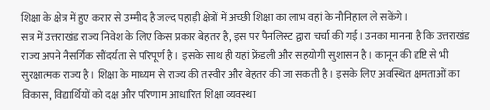शिक्षा के क्षेत्र में हुए करार से उम्मीद है जल्द पहाड़ी क्षेत्रों में अच्छी शिक्षा का लाभ वहां के नौनिहाल ले सकेंगे।
सत्र में उत्तराखंड राज्य निवेश के लिए किस प्रकार बेहतर है, इस पर पैनलिस्ट द्वारा चर्चा की गई। उनका मानना है कि उत्तराखंड राज्य अपने नैसर्गिक सौंदर्यता से परिपूर्ण है। इसके साथ ही यहां फ्रेंडली और सहयोगी सुशासन है। कानून की दृष्टि से भी सुरक्षात्मक राज्य है। शिक्षा के माध्यम से राज्य की तस्वीर और बेहतर की जा सकती है। इसके लिए अवस्थित क्षमताओं का विकास, विद्यार्थियों को दक्ष और परिणाम आधारित शिक्षा व्यवस्था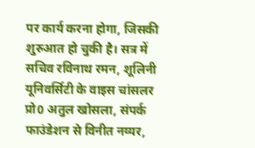पर कार्य करना होगा, जिसकी शुरुआत हो चुकी है। सत्र में सचिव रविनाथ रमन, शूलिनी यूनिवर्सिटी के वाइस चांसलर प्रो0 अतुल खोसला, संपर्क फाउंडेशन से विनीत नय्यर,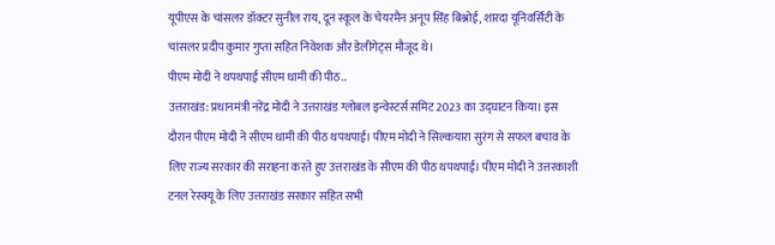यूपीएस के चांसलर डॉक्टर सुनील राय, दून स्कूल के चेयरमैन अनूप सिंह बिश्नोई, शारदा यूनिवर्सिटी के चांसलर प्रदीप कुमार गुप्ता सहित निवेशक और डेलीगेट्स मौजूद थे।
पीएम मोदी ने थपथपाई सीएम धामी की पीठ..
उत्तराखंड: प्रधानमंत्री नरेंद्र मोदी ने उत्तराखंड ग्लोबल इन्वेस्टर्स समिट 2023 का उद्घाटन किया। इस दौरान पीएम मोदी ने सीएम धामी की पीठ थपथपाई। पीएम मोदी ने सिल्कयारा सुरंग से सफल बचाव के लिए राज्य सरकार की सराहना करते हुए उत्तराखंड के सीएम की पीठ थपथपाई। पीएम मोदी ने उत्तरकाशी टनल रेस्क्यू के लिए उत्तराखंड सरकार सहित सभी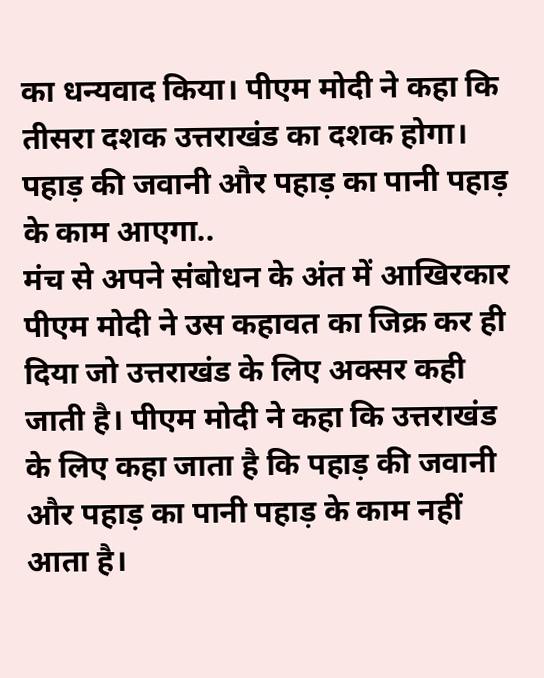का धन्यवाद किया। पीएम मोदी ने कहा कि तीसरा दशक उत्तराखंड का दशक होगा।
पहाड़ की जवानी और पहाड़ का पानी पहाड़ के काम आएगा..
मंच से अपने संबोधन के अंत में आखिरकार पीएम मोदी ने उस कहावत का जिक्र कर ही दिया जो उत्तराखंड के लिए अक्सर कही जाती है। पीएम मोदी ने कहा कि उत्तराखंड के लिए कहा जाता है कि पहाड़ की जवानी और पहाड़ का पानी पहाड़ के काम नहीं आता है।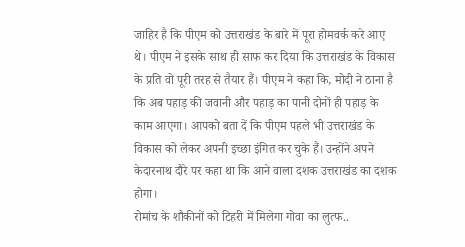जाहिर है कि पीएम को उत्तराखंड के बारे में पूरा होमवर्क करे आए थे। पीएम ने इसके साथ ही साफ कर दिया कि उत्तराखंड के विकास के प्रति वो पूरी तरह से तैयार हैं। पीएम ने कहा कि, मोदी ने ठाना है कि अब पहाड़ की जवानी और पहाड़ का पानी दोनों ही पहाड़ के काम आएगा। आपको बता दें कि पीएम पहले भी उत्तराखंड के विकास को लेकर अपनी इच्छा इंगित कर चुके हैं। उन्होंने अपने केदारनाथ दौरे पर कहा था कि आने वाला दशक उत्तराखंड का दशक होगा।
रोमांच के शौकीनों को टिहरी में मिलेगा गोवा का लुत्फ..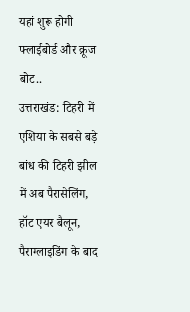यहां शुरू होगी फ्लाईबोर्ड और क्रूज बोट..
उत्तराखंड: टिहरी में एशिया के सबसे बड़े बांध की टिहरी झील में अब पैरासेलिंग, हॉट एयर बैलून, पैराग्लाइडिंग के बाद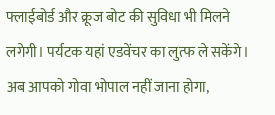फ्लाईबोर्ड और क्रूज बोट की सुविधा भी मिलने लगेगी। पर्यटक यहां एडवेंचर का लुत्फ ले सकेंगे। अब आपको गोवा भोपाल नहीं जाना होगा,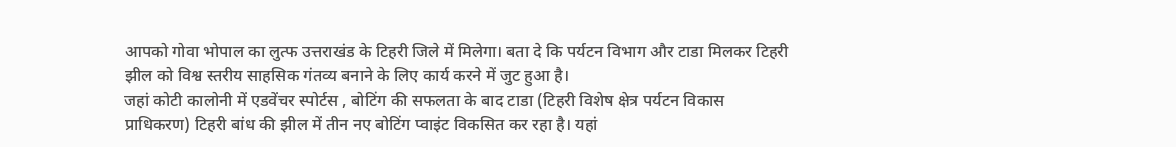आपको गोवा भोपाल का लुत्फ उत्तराखंड के टिहरी जिले में मिलेगा। बता दे कि पर्यटन विभाग और टाडा मिलकर टिहरी झील को विश्व स्तरीय साहसिक गंतव्य बनाने के लिए कार्य करने में जुट हुआ है।
जहां कोटी कालोनी में एडवेंचर स्पोर्टस , बोटिंग की सफलता के बाद टाडा (टिहरी विशेष क्षेत्र पर्यटन विकास प्राधिकरण) टिहरी बांध की झील में तीन नए बोटिंग प्वाइंट विकसित कर रहा है। यहां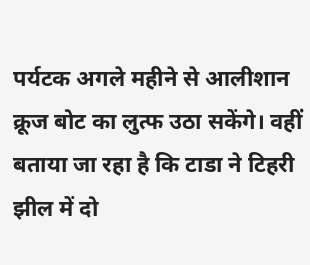पर्यटक अगले महीने से आलीशान क्रूज बोट का लुत्फ उठा सकेंगे। वहीं बताया जा रहा है कि टाडा ने टिहरी झील में दो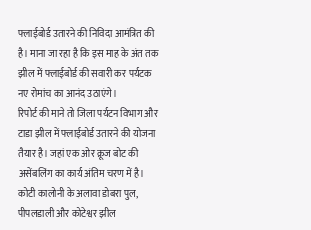फ्लाईबोर्ड उतारने की निविदा आमंत्रित की है। माना जा रहा है कि इस माह के अंत तक झील में फ्लाईबोर्ड की सवारी कर पर्यटक नए रोमांच का आनंद उठाएंगे।
रिपोर्ट की माने तो जिला पर्यटन विभाग और टाडा झील में फ्लाईबोर्ड उतारने की योजना तैयार है। जहां एक ओर क्रूज बोट की असेंबलिंग का कार्य अंतिम चरण में है। कोटी कालोनी के अलावा डोबरा पुल, पीपलडाली और कोटेश्वर झील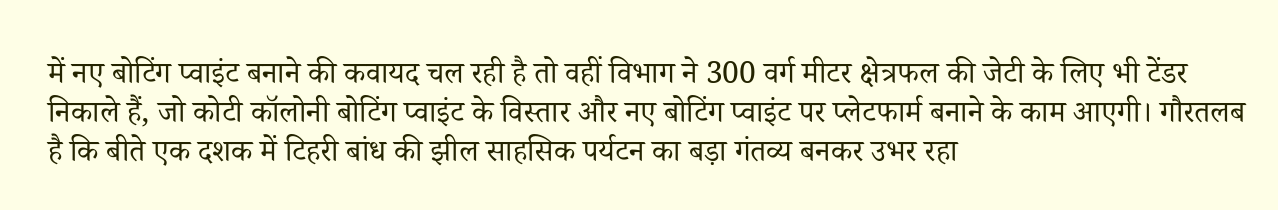में नए बोटिंग प्वाइंट बनाने की कवायद चल रही है तो वहीं विभाग ने 300 वर्ग मीटर क्षेत्रफल की जेटी के लिए भी टेंडर निकाले हैं, जो कोटी कॉलोनी बोटिंग प्वाइंट के विस्तार और नए बोटिंग प्वाइंट पर प्लेटफार्म बनाने के काम आएगी। गौरतलब है कि बीते एक दशक में टिहरी बांध की झील साहसिक पर्यटन का बड़ा गंतव्य बनकर उभर रहा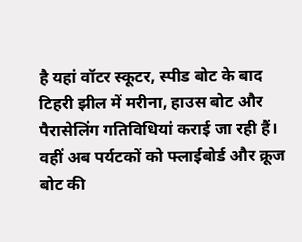है यहां वॉटर स्कूटर, स्पीड बोट के बाद टिहरी झील में मरीना, हाउस बोट और पैरासेलिंग गतिविधियां कराई जा रही हैं। वहीं अब पर्यटकों को फ्लाईबोर्ड और क्रूज बोट की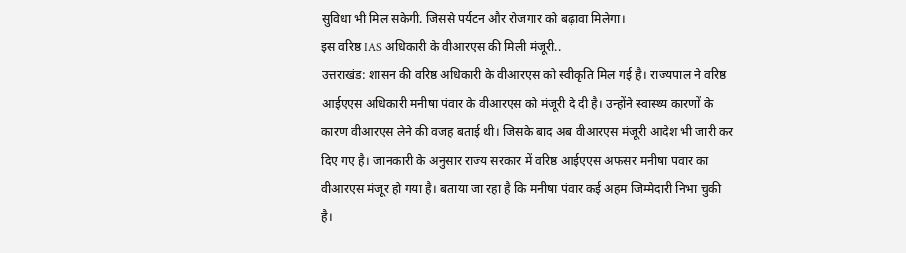सुविधा भी मिल सकेगी. जिससे पर्यटन और रोजगार को बढ़ावा मिलेगा।
इस वरिष्ठ IAS अधिकारी के वीआरएस की मिली मंजूरी..
उत्तराखंड: शासन की वरिष्ठ अधिकारी के वीआरएस को स्वीकृति मिल गई है। राज्यपाल ने वरिष्ठ आईएएस अधिकारी मनीषा पंवार के वीआरएस को मंजूरी दे दी है। उन्होंने स्वास्थ्य कारणों के कारण वीआरएस लेने की वजह बताई थी। जिसके बाद अब वीआरएस मंजूरी आदेश भी जारी कर दिए गए है। जानकारी के अनुसार राज्य सरकार में वरिष्ठ आईएएस अफसर मनीषा पवार का वीआरएस मंजूर हो गया है। बताया जा रहा है कि मनीषा पंवार कई अहम जिम्मेदारी निभा चुकी है।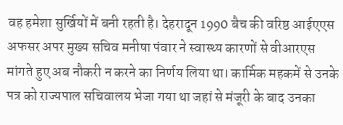वह हमेशा सुर्खियों में बनी रहती है। देहरादून 1990 बैच की वरिष्ठ आईएएस अफसर अपर मुख्य सचिव मनीषा पंवार ने स्वास्थ्य कारणों से वीआरएस मांगते हुए अब नौकरी न करने का निर्णय लिया था। कार्मिक महकमें से उनके पत्र को राज्यपाल सचिवालय भेजा गया था जहां से मंजूरी के बाद उनका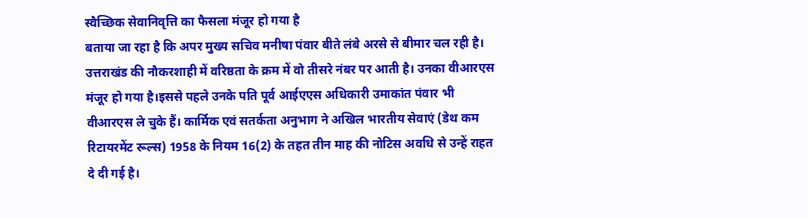स्वैच्छिक सेवानिवृत्ति का फैसला मंजूर हो गया है
बताया जा रहा है कि अपर मुख्य सचिव मनीषा पंवार बीते लंबे अरसे से बीमार चल रही है। उत्तराखंड की नौकरशाही में वरिष्ठता के क्रम में वो तीसरे नंबर पर आती है। उनका वीआरएस मंजूर हो गया है।इससे पहले उनके पति पूर्व आईएएस अधिकारी उमाकांत पंवार भी वीआरएस ले चुके हैं। कार्मिक एवं सतर्कता अनुभाग ने अखिल भारतीय सेवाएं (डेथ कम रिटायरमेंट रूल्स) 1958 के नियम 16(2) के तहत तीन माह की नोटिस अवधि से उन्हें राहत दे दी गई है।